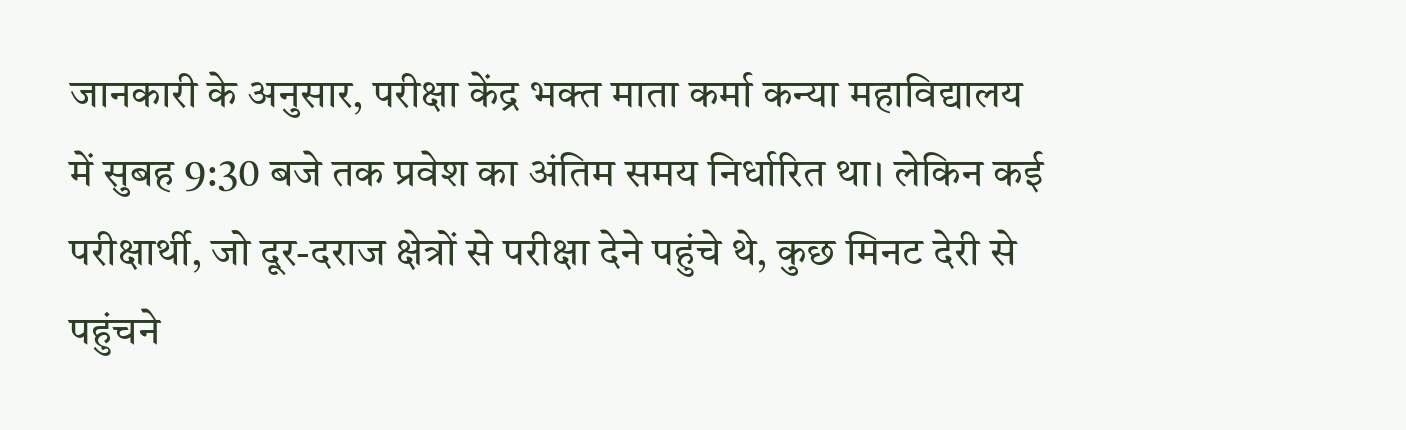जानकारी के अनुसार, परीक्षा केंद्र भक्त माता कर्मा कन्या महाविद्यालय में सुबह 9:30 बजे तक प्रवेश का अंतिम समय निर्धारित था। लेकिन कई परीक्षार्थी, जो दूर-दराज क्षेत्रों से परीक्षा देने पहुंचे थे, कुछ मिनट देरी से पहुंचने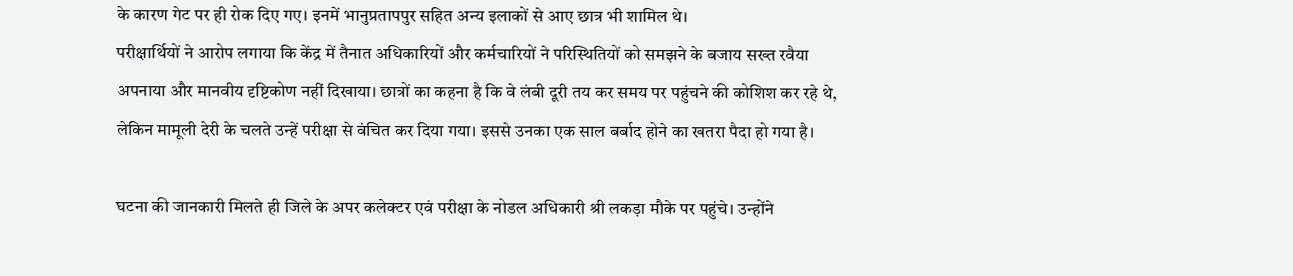के कारण गेट पर ही रोक दिए गए। इनमें भानुप्रतापपुर सहित अन्य इलाकों से आए छात्र भी शामिल थे।
परीक्षार्थियों ने आरोप लगाया कि केंद्र में तैनात अधिकारियों और कर्मचारियों ने परिस्थितियों को समझने के बजाय सख्त रवैया अपनाया और मानवीय दृष्टिकोण नहीं दिखाया। छात्रों का कहना है कि वे लंबी दूरी तय कर समय पर पहुंचने की कोशिश कर रहे थे, लेकिन मामूली देरी के चलते उन्हें परीक्षा से वंचित कर दिया गया। इससे उनका एक साल बर्बाद होने का खतरा पैदा हो गया है।

घटना की जानकारी मिलते ही जिले के अपर कलेक्टर एवं परीक्षा के नोडल अधिकारी श्री लकड़ा मौके पर पहुंचे। उन्होंने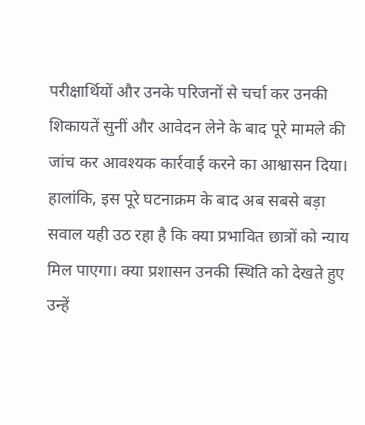परीक्षार्थियों और उनके परिजनों से चर्चा कर उनकी शिकायतें सुनीं और आवेदन लेने के बाद पूरे मामले की जांच कर आवश्यक कार्रवाई करने का आश्वासन दिया।
हालांकि, इस पूरे घटनाक्रम के बाद अब सबसे बड़ा सवाल यही उठ रहा है कि क्या प्रभावित छात्रों को न्याय मिल पाएगा। क्या प्रशासन उनकी स्थिति को देखते हुए उन्हें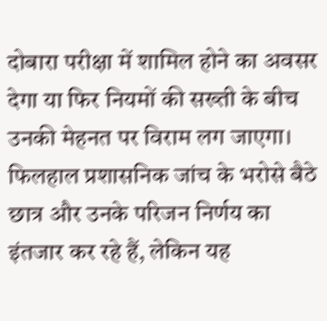दोबारा परीक्षा में शामिल होने का अवसर देगा या फिर नियमों की सख्ती के बीच उनकी मेहनत पर विराम लग जाएगा।
फिलहाल प्रशासनिक जांच के भरोसे बैठे छात्र और उनके परिजन निर्णय का इंतजार कर रहे हैं, लेकिन यह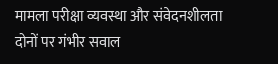मामला परीक्षा व्यवस्था और संवेदनशीलता दोनों पर गंभीर सवाल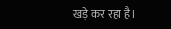खड़े कर रहा है।